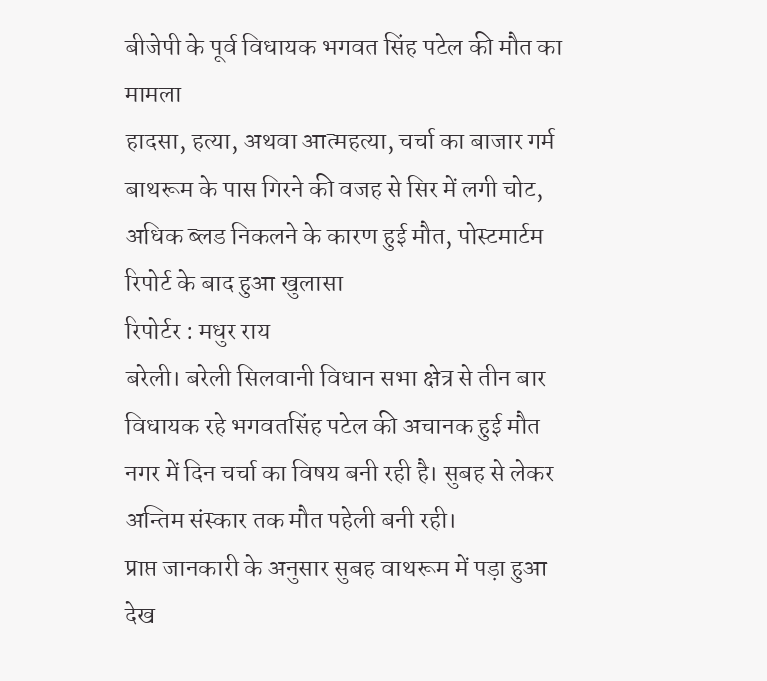बीजेपी के पूर्व विधायक भगवत सिंह पटेल की मौत का मामला
हादसा, हत्या, अथवा आत्महत्या, चर्चा का बाजार गर्म
बाथरूम के पास गिरने की वजह से सिर में लगी चोट, अधिक ब्लड निकलने के कारण हुई मौत, पोस्टमार्टम रिपोर्ट के बाद हुआ खुलासा
रिपोर्टर : मधुर राय
बरेली। बरेली सिलवानी विधान सभा क्षेत्र से तीन बार विधायक रहे भगवतसिंह पटेल की अचानक हुई मौत नगर में दिन चर्चा का विषय बनी रही है। सुबह से लेकर अन्तिम संस्कार तक मौत पहेली बनी रही।
प्राप्त जानकारी के अनुसार सुबह वाथरूम में पड़ा हुआ देख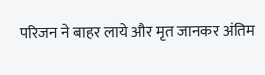परिजन ने बाहर लाये और मृत जानकर अंतिम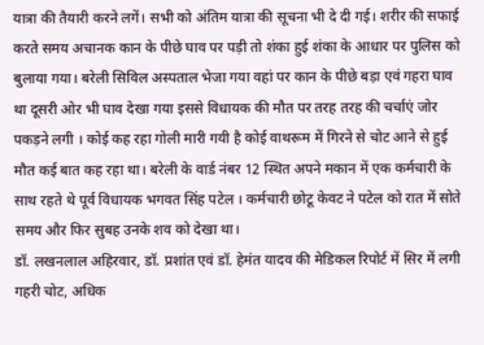यात्रा की तैयारी करने लगें। सभी को अंतिम यात्रा की सूचना भी दे दी गई। शरीर की सफाई करते समय अचानक कान के पीछे घाव पर पड़ी तो शंका हुई शंका के आधार पर पुलिस को बुलाया गया। बरेली सिविल अस्पताल भेजा गया वहां पर कान के पीछे बड़ा एवं गहरा घाव था दूसरी ओर भी घाव देखा गया इससे विधायक की मौत पर तरह तरह की चर्चाएं जोर पकड़ने लगी । कोई कह रहा गोली मारी गयी है कोई वाथरूम में गिरने से चोट आने से हुई मौत कई बात कह रहा था। बरेली के वार्ड नंबर 12 स्थित अपने मकान में एक कर्मचारी के साथ रहते थे पूर्व विधायक भगवत सिंह पटेल । कर्मचारी छोटू केवट ने पटेल को रात में सोते समय और फिर सुबह उनके शव को देखा था।
डॉ. लखनलाल अहिरवार, डॉ. प्रशांत एवं डॉ. हेमंत यादव की मेडिकल रिपोर्ट में सिर में लगी गहरी चोट, अधिक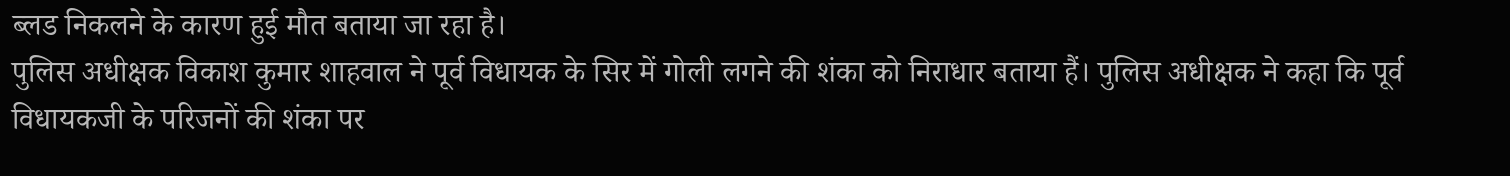ब्लड निकलने के कारण हुई मौत बताया जा रहा है।
पुलिस अधीक्षक विकाश कुमार शाहवाल ने पूर्व विधायक के सिर में गोली लगने की शंका को निराधार बताया हैं। पुलिस अधीक्षक ने कहा कि पूर्व विधायकजी के परिजनों की शंका पर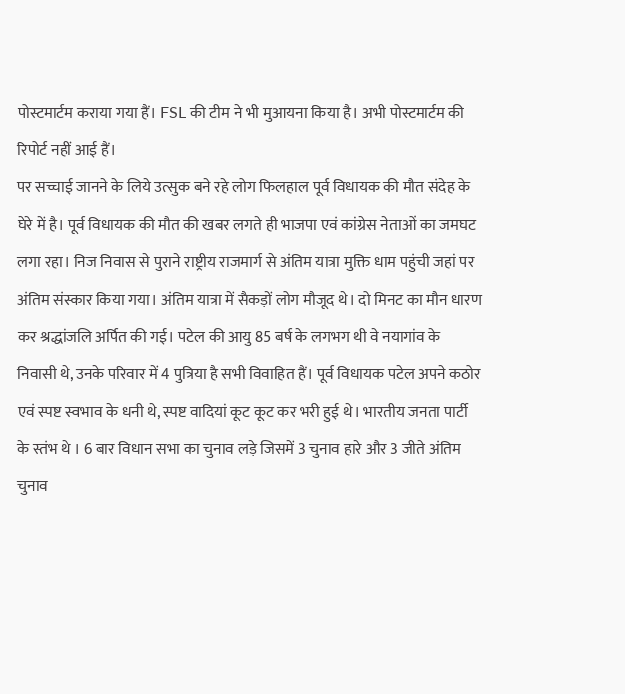पोस्टमार्टम कराया गया हैं। FSL की टीम ने भी मुआयना किया है। अभी पोस्टमार्टम की रिपोर्ट नहीं आई हैं।
पर सच्चाई जानने के लिये उत्सुक बने रहे लोग फिलहाल पूर्व विधायक की मौत संदेह के घेरे में है। पूर्व विधायक की मौत की खबर लगते ही भाजपा एवं कांग्रेस नेताओं का जमघट लगा रहा। निज निवास से पुराने राष्ट्रीय राजमार्ग से अंतिम यात्रा मुक्ति धाम पहुंची जहां पर अंतिम संस्कार किया गया। अंतिम यात्रा में सैकड़ों लोग मौजूद थे। दो मिनट का मौन धारण कर श्रद्धांजलि अर्पित की गई। पटेल की आयु 85 बर्ष के लगभग थी वे नयागांव के निवासी थे, उनके परिवार में 4 पुत्रिया है सभी विवाहित हैं। पूर्व विधायक पटेल अपने कठोर एवं स्पष्ट स्वभाव के धनी थे, स्पष्ट वादियां कूट कूट कर भरी हुई थे। भारतीय जनता पार्टी के स्तंभ थे । 6 बार विधान सभा का चुनाव लड़े जिसमें 3 चुनाव हारे और 3 जीते अंतिम चुनाव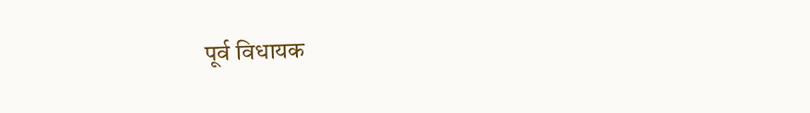पूर्व विधायक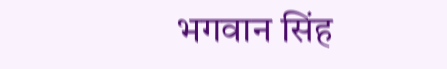भगवान सिंह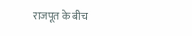राजपूत के बीच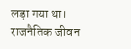लड़ा गया था। राजनैतिक जीवन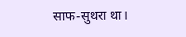साफ-सुथरा था।